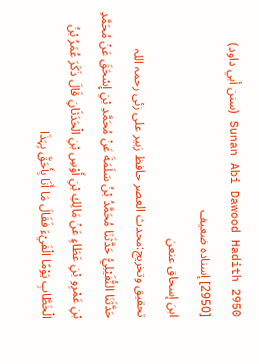Sunan Abi Dawood Hadith 2950 (سنن أبي داود)
[2950] إسنادہ ضعیف
ابن إسحاق عنعن
تحقیق وتخریج:محدث العصر حافظ زبیر علی زئی رحمہ اللہ
حَدَّثَنَا النُّفَيْلِيُّ حَدَّثَنَا مُحَمَّدُ بْنُ سَلَمَةَ عَنْ مُحَمَّدِ بْنِ إِسْحَقَ عَنْ مُحَمَّدِ بْنِ عَمْرِو بْنِ عَطَاءٍ عَنْ مَالِكِ بْنِ أَوْسِ بْنِ الْحَدَثَانِ قَالَ ذَكَرَ عُمَرُ بْنُ الْخَطَّابِ يَوْمًا الْفَيْءَ فَقَالَ مَا أَنَا بِأَحَقَّ بِہَذَا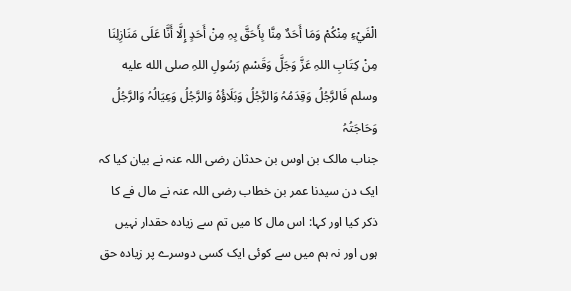الْفَيْءِ مِنْكُمْ وَمَا أَحَدٌ مِنَّا بِأَحَقَّ بِہِ مِنْ أَحَدٍ إِلَّا أَنَّا عَلَی مَنَازِلِنَا مِنْ كِتَابِ اللہِ عَزَّ وَجَلَّ وَقَسْمِ رَسُولِ اللہِ صلى الله عليه وسلم فَالرَّجُلُ وَقِدَمُہُ وَالرَّجُلُ وَبَلَاؤُہُ وَالرَّجُلُ وَعِيَالُہُ وَالرَّجُلُ وَحَاجَتُہُ
جناب مالک بن اوس بن حدثان رضی اللہ عنہ نے بیان کیا کہ ایک دن سیدنا عمر بن خطاب رضی اللہ عنہ نے مال فے کا ذکر کیا اور کہا: اس مال کا میں تم سے زیادہ حقدار نہیں ہوں اور نہ ہم میں سے کوئی ایک کسی دوسرے پر زیادہ حق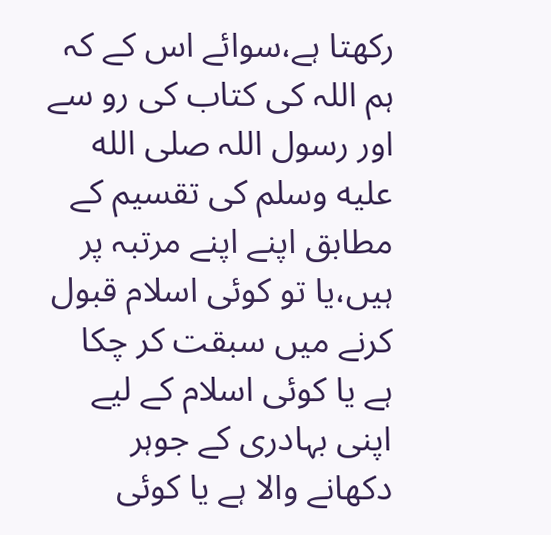رکھتا ہے،سوائے اس کے کہ ہم اللہ کی کتاب کی رو سے اور رسول اللہ صلى الله عليه وسلم کی تقسیم کے مطابق اپنے اپنے مرتبہ پر ہیں،یا تو کوئی اسلام قبول کرنے میں سبقت کر چکا ہے یا کوئی اسلام کے لیے اپنی بہادری کے جوہر دکھانے والا ہے یا کوئی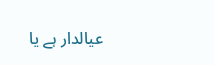عیالدار ہے یا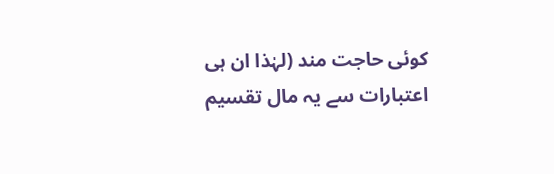کوئی حاجت مند (لہٰذا ان ہی اعتبارات سے یہ مال تقسیم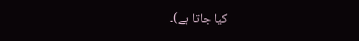کیا جاتا ہے)۔